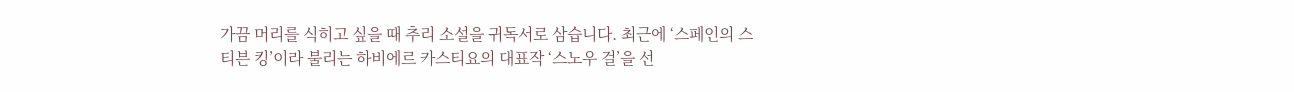가끔 머리를 식히고 싶을 때 추리 소설을 귀독서로 삼습니다. 최근에 ‘스페인의 스티븐 킹’이라 불리는 하비에르 카스티요의 대표작 ‘스노우 걸’을 선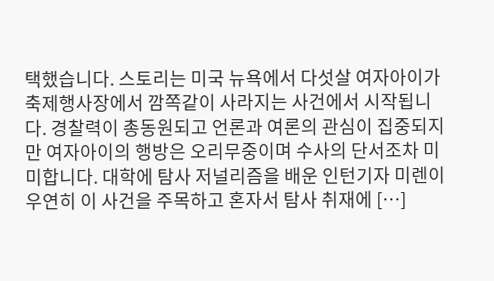택했습니다. 스토리는 미국 뉴욕에서 다섯살 여자아이가 축제행사장에서 깜쪽같이 사라지는 사건에서 시작됩니다. 경찰력이 총동원되고 언론과 여론의 관심이 집중되지만 여자아이의 행방은 오리무중이며 수사의 단서조차 미미합니다. 대학에 탐사 저널리즘을 배운 인턴기자 미렌이 우연히 이 사건을 주목하고 혼자서 탐사 취재에 […]